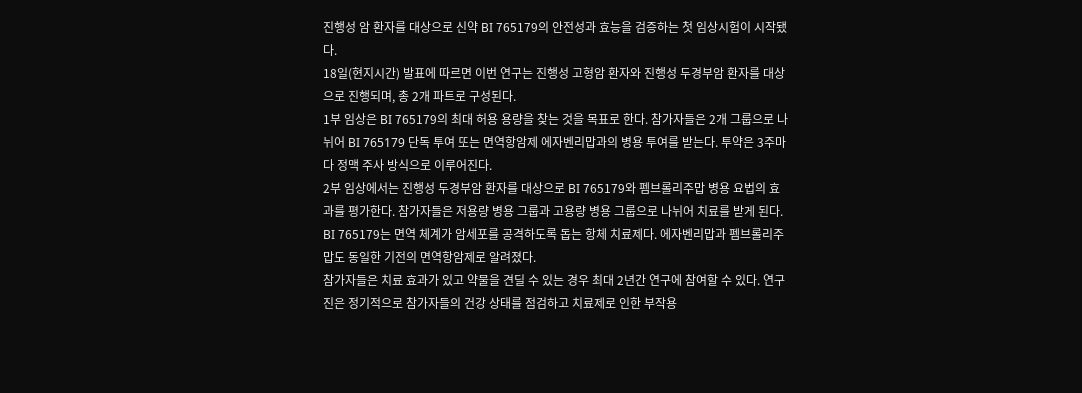진행성 암 환자를 대상으로 신약 BI 765179의 안전성과 효능을 검증하는 첫 임상시험이 시작됐다.
18일(현지시간) 발표에 따르면 이번 연구는 진행성 고형암 환자와 진행성 두경부암 환자를 대상으로 진행되며, 총 2개 파트로 구성된다.
1부 임상은 BI 765179의 최대 허용 용량을 찾는 것을 목표로 한다. 참가자들은 2개 그룹으로 나뉘어 BI 765179 단독 투여 또는 면역항암제 에자벤리맙과의 병용 투여를 받는다. 투약은 3주마다 정맥 주사 방식으로 이루어진다.
2부 임상에서는 진행성 두경부암 환자를 대상으로 BI 765179와 펨브롤리주맙 병용 요법의 효과를 평가한다. 참가자들은 저용량 병용 그룹과 고용량 병용 그룹으로 나뉘어 치료를 받게 된다.
BI 765179는 면역 체계가 암세포를 공격하도록 돕는 항체 치료제다. 에자벤리맙과 펨브롤리주맙도 동일한 기전의 면역항암제로 알려졌다.
참가자들은 치료 효과가 있고 약물을 견딜 수 있는 경우 최대 2년간 연구에 참여할 수 있다. 연구진은 정기적으로 참가자들의 건강 상태를 점검하고 치료제로 인한 부작용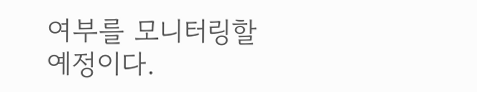여부를 모니터링할 예정이다.